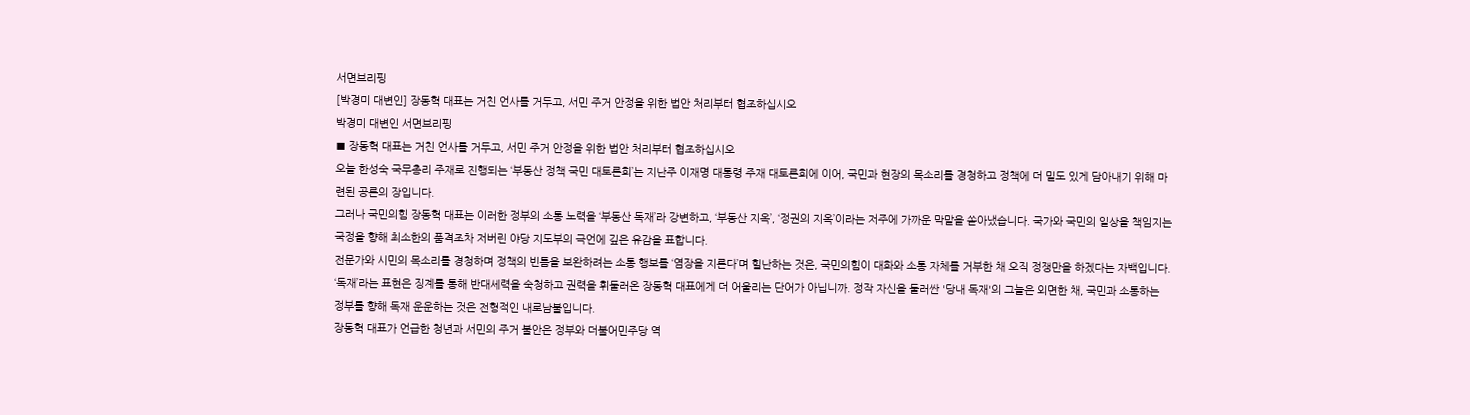서면브리핑
[박경미 대변인] 장동혁 대표는 거친 언사를 거두고, 서민 주거 안정을 위한 법안 처리부터 협조하십시오
박경미 대변인 서면브리핑
■ 장동혁 대표는 거친 언사를 거두고, 서민 주거 안정을 위한 법안 처리부터 협조하십시오
오늘 한성숙 국무총리 주재로 진행되는 ‘부동산 정책 국민 대토론회’는 지난주 이재명 대통령 주재 대토론회에 이어, 국민과 현장의 목소리를 경청하고 정책에 더 밀도 있게 담아내기 위해 마련된 공론의 장입니다.
그러나 국민의힘 장동혁 대표는 이러한 정부의 소통 노력을 ‘부동산 독재’라 강변하고, ‘부동산 지옥’, ‘정권의 지옥’이라는 저주에 가까운 막말을 쏟아냈습니다. 국가와 국민의 일상을 책임지는 국정을 향해 최소한의 품격조차 저버린 야당 지도부의 극언에 깊은 유감을 표합니다.
전문가와 시민의 목소리를 경청하며 정책의 빈틈을 보완하려는 소통 행보를 ‘염장을 지른다’며 힐난하는 것은, 국민의힘이 대화와 소통 자체를 거부한 채 오직 정쟁만을 하겠다는 자백입니다.
‘독재’라는 표현은 징계를 통해 반대세력을 숙청하고 권력을 휘둘러온 장동혁 대표에게 더 어울리는 단어가 아닙니까. 정작 자신을 둘러싼 '당내 독재'의 그늘은 외면한 채, 국민과 소통하는 정부를 향해 독재 운운하는 것은 전형적인 내로남불입니다.
장동혁 대표가 언급한 청년과 서민의 주거 불안은 정부와 더불어민주당 역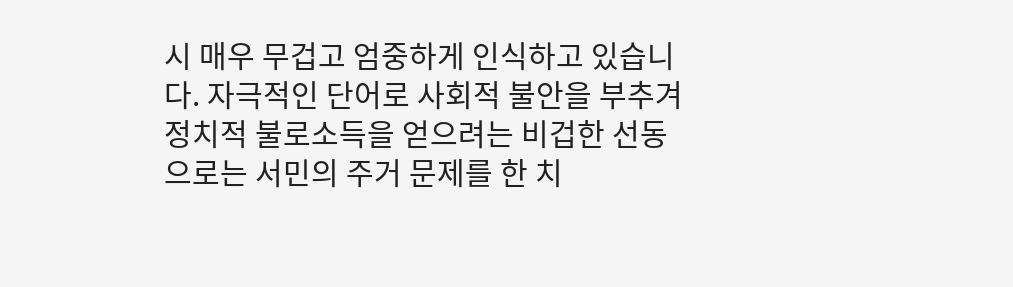시 매우 무겁고 엄중하게 인식하고 있습니다. 자극적인 단어로 사회적 불안을 부추겨 정치적 불로소득을 얻으려는 비겁한 선동으로는 서민의 주거 문제를 한 치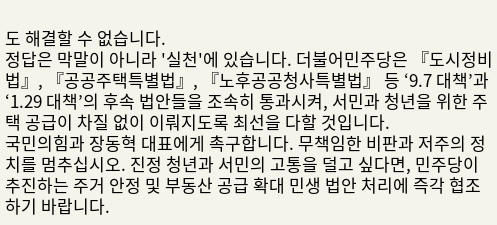도 해결할 수 없습니다.
정답은 막말이 아니라 '실천'에 있습니다. 더불어민주당은 『도시정비법』, 『공공주택특별법』, 『노후공공청사특별법』 등 ‘9.7 대책’과 ‘1.29 대책’의 후속 법안들을 조속히 통과시켜, 서민과 청년을 위한 주택 공급이 차질 없이 이뤄지도록 최선을 다할 것입니다.
국민의힘과 장동혁 대표에게 촉구합니다. 무책임한 비판과 저주의 정치를 멈추십시오. 진정 청년과 서민의 고통을 덜고 싶다면, 민주당이 추진하는 주거 안정 및 부동산 공급 확대 민생 법안 처리에 즉각 협조하기 바랍니다.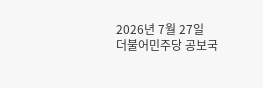2026년 7월 27일
더불어민주당 공보국